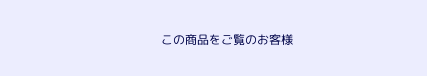この商品をご覧のお客様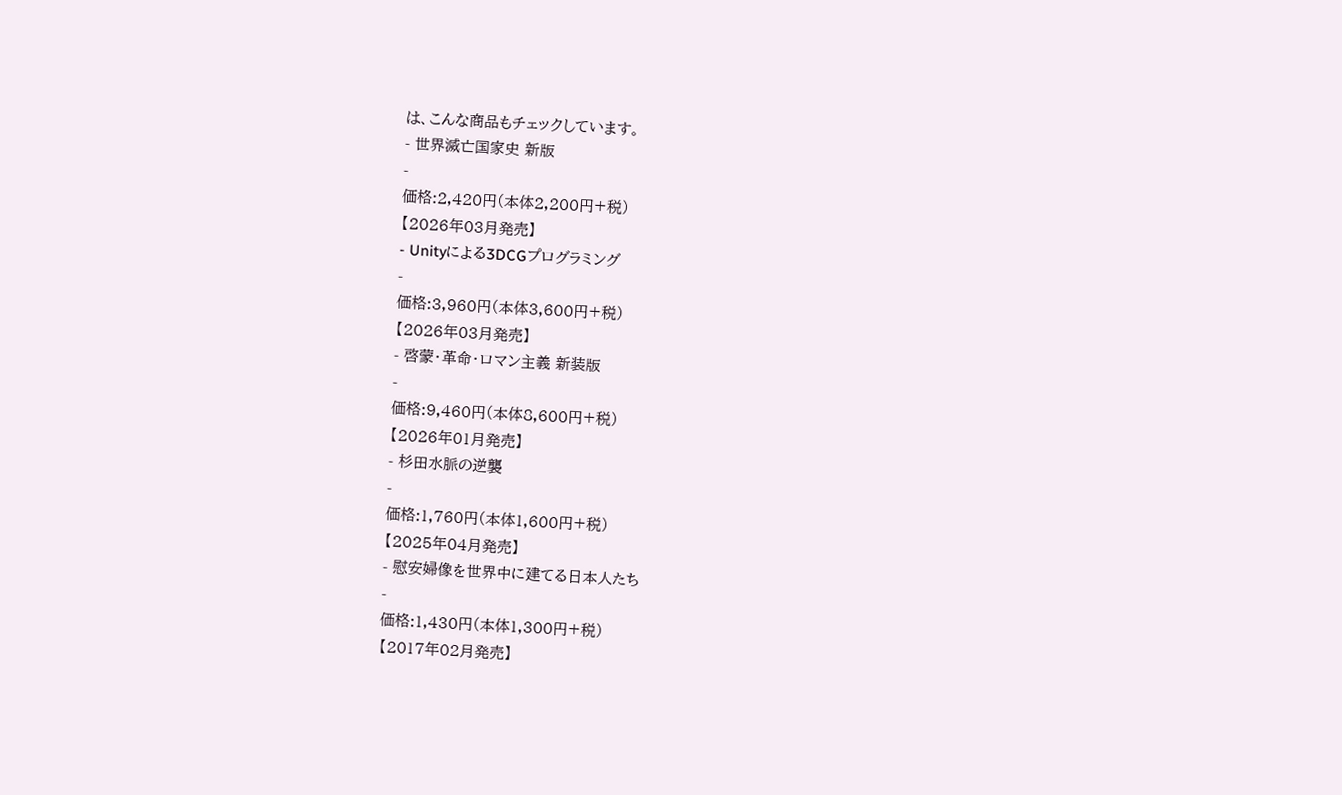は、こんな商品もチェックしています。
- 世界滅亡国家史 新版
-
価格:2,420円(本体2,200円+税)
【2026年03月発売】
- Unityによる3DCGプログラミング
-
価格:3,960円(本体3,600円+税)
【2026年03月発売】
- 啓蒙・革命・ロマン主義 新装版
-
価格:9,460円(本体8,600円+税)
【2026年01月発売】
- 杉田水脈の逆襲
-
価格:1,760円(本体1,600円+税)
【2025年04月発売】
- 慰安婦像を世界中に建てる日本人たち
-
価格:1,430円(本体1,300円+税)
【2017年02月発売】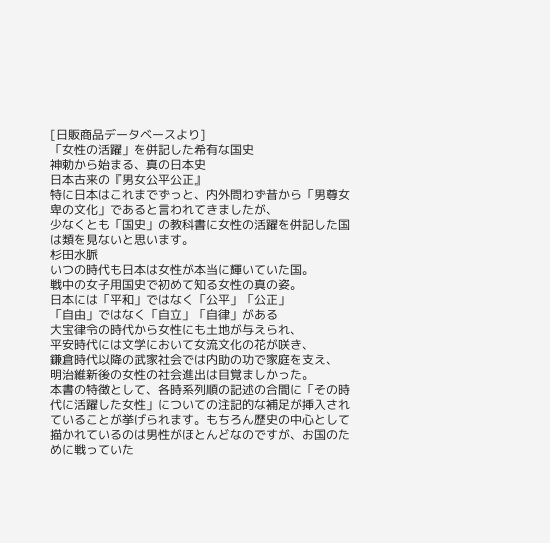[日販商品データベースより]
「女性の活躍」を併記した希有な国史
神勅から始まる、真の日本史
日本古来の『男女公平公正』
特に日本はこれまでずっと、内外問わず昔から「男尊女卑の文化」であると言われてきましたが、
少なくとも「国史」の教科書に女性の活躍を併記した国は類を見ないと思います。
杉田水脈
いつの時代も日本は女性が本当に輝いていた国。
戦中の女子用国史で初めて知る女性の真の姿。
日本には「平和」ではなく「公平」「公正」
「自由」ではなく「自立」「自律」がある
大宝律令の時代から女性にも土地が与えられ、
平安時代には文学において女流文化の花が咲き、
鎌倉時代以降の武家社会では内助の功で家庭を支え、
明治維新後の女性の社会進出は目覚ましかった。
本書の特徴として、各時系列順の記述の合間に「その時代に活躍した女性」についての注記的な補足が挿入されていることが挙げられます。もちろん歴史の中心として描かれているのは男性がほとんどなのですが、お国のために戦っていた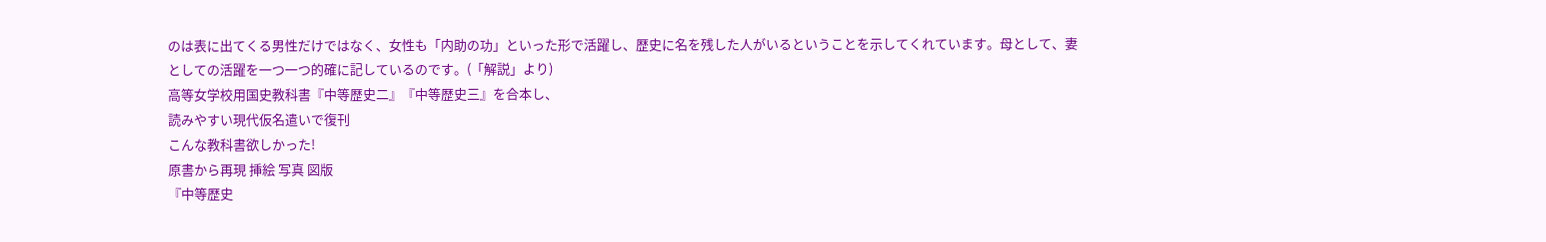のは表に出てくる男性だけではなく、女性も「内助の功」といった形で活躍し、歴史に名を残した人がいるということを示してくれています。母として、妻としての活躍を一つ一つ的確に記しているのです。(「解説」より)
高等女学校用国史教科書『中等歴史二』『中等歴史三』を合本し、
読みやすい現代仮名遣いで復刊
こんな教科書欲しかった!
原書から再現 挿絵 写真 図版
『中等歴史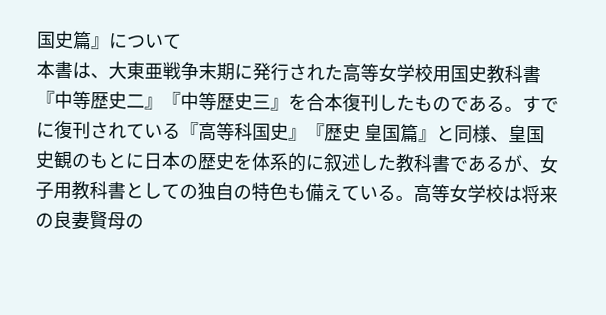国史篇』について
本書は、大東亜戦争末期に発行された高等女学校用国史教科書『中等歴史二』『中等歴史三』を合本復刊したものである。すでに復刊されている『高等科国史』『歴史 皇国篇』と同様、皇国史観のもとに日本の歴史を体系的に叙述した教科書であるが、女子用教科書としての独自の特色も備えている。高等女学校は将来の良妻賢母の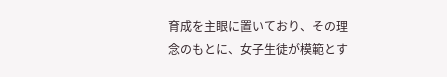育成を主眼に置いており、その理念のもとに、女子生徒が模範とす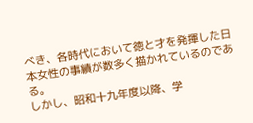べき、各時代において徳と才を発揮した日本女性の事績が数多く描かれているのである。
しかし、昭和十九年度以降、学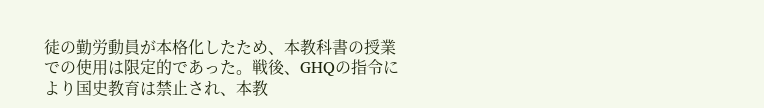徒の勤労動員が本格化したため、本教科書の授業での使用は限定的であった。戦後、GHQの指令により国史教育は禁止され、本教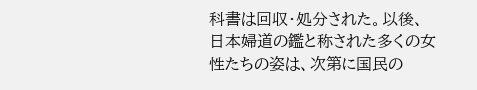科書は回収・処分された。以後、日本婦道の鑑と称された多くの女性たちの姿は、次第に国民の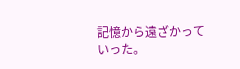記憶から遠ざかっていった。